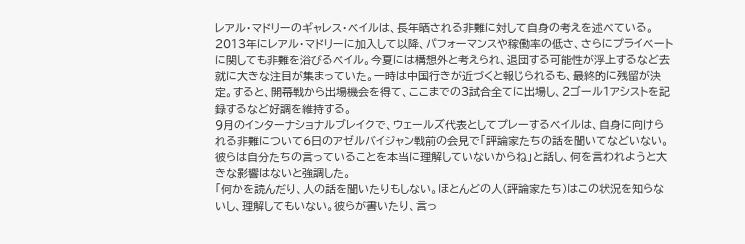レアル・マドリーのギャレス・ベイルは、長年晒される非難に対して自身の考えを述べている。
2013年にレアル・マドリーに加入して以降、パフォーマンスや稼働率の低さ、さらにプライベートに関しても非難を浴びるベイル。今夏には構想外と考えられ、退団する可能性が浮上するなど去就に大きな注目が集まっていた。一時は中国行きが近づくと報じられるも、最終的に残留が決定。すると、開幕戦から出場機会を得て、ここまでの3試合全てに出場し、2ゴール1アシストを記録するなど好調を維持する。
9月のインターナショナルブレイクで、ウェールズ代表としてプレーするベイルは、自身に向けられる非難について6日のアゼルバイジャン戦前の会見で「評論家たちの話を聞いてなどいない。彼らは自分たちの言っていることを本当に理解していないからね」と話し、何を言われようと大きな影響はないと強調した。
「何かを読んだり、人の話を聞いたりもしない。ほとんどの人(評論家たち)はこの状況を知らないし、理解してもいない。彼らが書いたり、言っ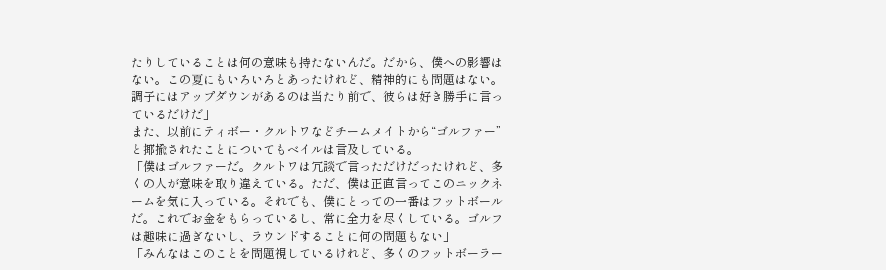たりしていることは何の意味も持たないんだ。だから、僕への影響はない。この夏にもいろいろとあったけれど、精神的にも問題はない。調子にはアップダウンがあるのは当たり前で、彼らは好き勝手に言っているだけだ」
また、以前にティボー・クルトワなどチームメイトから“ゴルファー”と揶揄されたことについてもベイルは言及している。
「僕はゴルファーだ。クルトワは冗談で言っただけだったけれど、多くの人が意味を取り違えている。ただ、僕は正直言ってこのニックネームを気に入っている。それでも、僕にとっての一番はフットボールだ。これでお金をもらっているし、常に全力を尽くしている。ゴルフは趣味に過ぎないし、ラウンドすることに何の問題もない」
「みんなはこのことを問題視しているけれど、多くのフットボーラー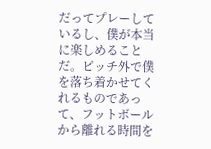だってプレーしているし、僕が本当に楽しめることだ。ピッチ外で僕を落ち着かせてくれるものであって、フットボールから離れる時間を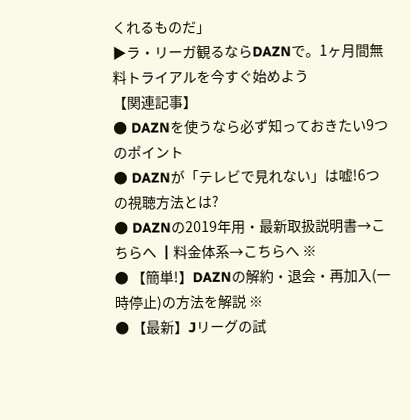くれるものだ」
▶ラ・リーガ観るならDAZNで。1ヶ月間無料トライアルを今すぐ始めよう
【関連記事】
● DAZNを使うなら必ず知っておきたい9つのポイント
● DAZNが「テレビで見れない」は嘘!6つの視聴方法とは?
● DAZNの2019年用・最新取扱説明書→こちらへ ┃料金体系→こちらへ ※
● 【簡単!】DAZNの解約・退会・再加入(一時停止)の方法を解説 ※
● 【最新】Jリーグの試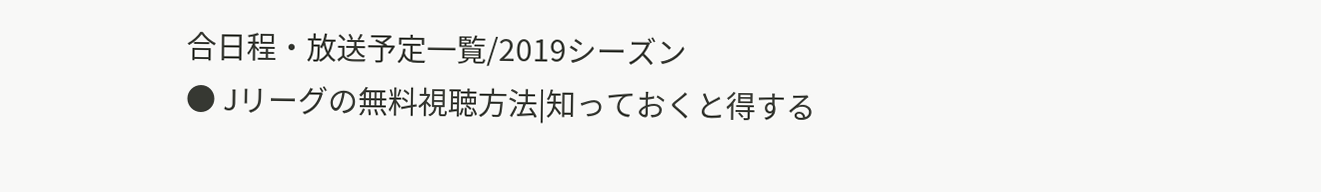合日程・放送予定一覧/2019シーズン
● Jリーグの無料視聴方法|知っておくと得する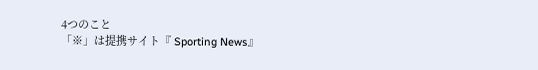4つのこと
「※」は提携サイト『 Sporting News』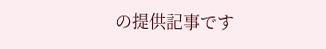の提供記事です